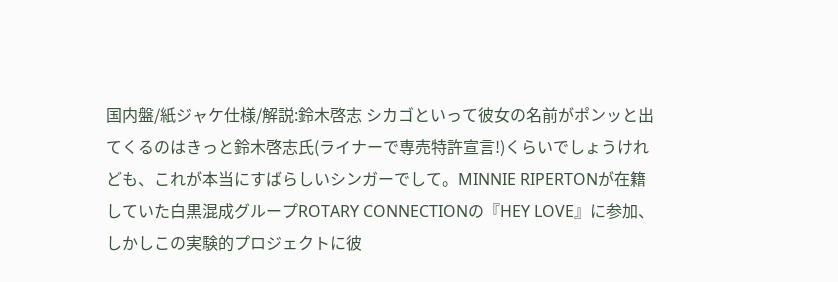国内盤/紙ジャケ仕様/解説:鈴木啓志 シカゴといって彼女の名前がポンッと出てくるのはきっと鈴木啓志氏(ライナーで専売特許宣言!)くらいでしょうけれども、これが本当にすばらしいシンガーでして。MINNIE RIPERTONが在籍していた白黒混成グループROTARY CONNECTIONの『HEY LOVE』に参加、しかしこの実験的プロジェクトに彼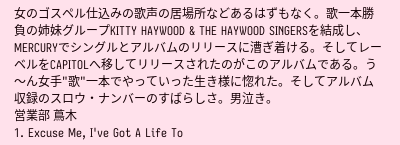女のゴスペル仕込みの歌声の居場所などあるはずもなく。歌一本勝負の姉妹グループKITTY HAYWOOD & THE HAYWOOD SINGERSを結成し、MERCURYでシングルとアルバムのリリースに漕ぎ着ける。そしてレーベルをCAPITOLへ移してリリースされたのがこのアルバムである。う〜ん女手"歌"一本でやっていった生き様に惚れた。そしてアルバム収録のスロウ・ナンバーのすばらしさ。男泣き。
営業部 蔦木
1. Excuse Me, I've Got A Life To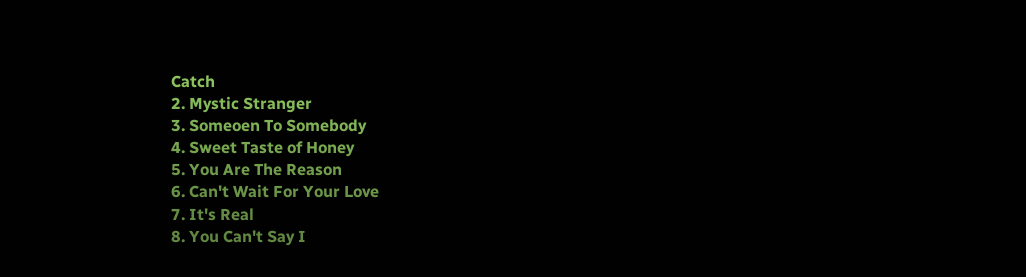Catch
2. Mystic Stranger
3. Someoen To Somebody
4. Sweet Taste of Honey
5. You Are The Reason
6. Can't Wait For Your Love
7. It's Real
8. You Can't Say I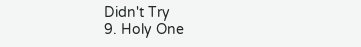Didn't Try
9. Holy One